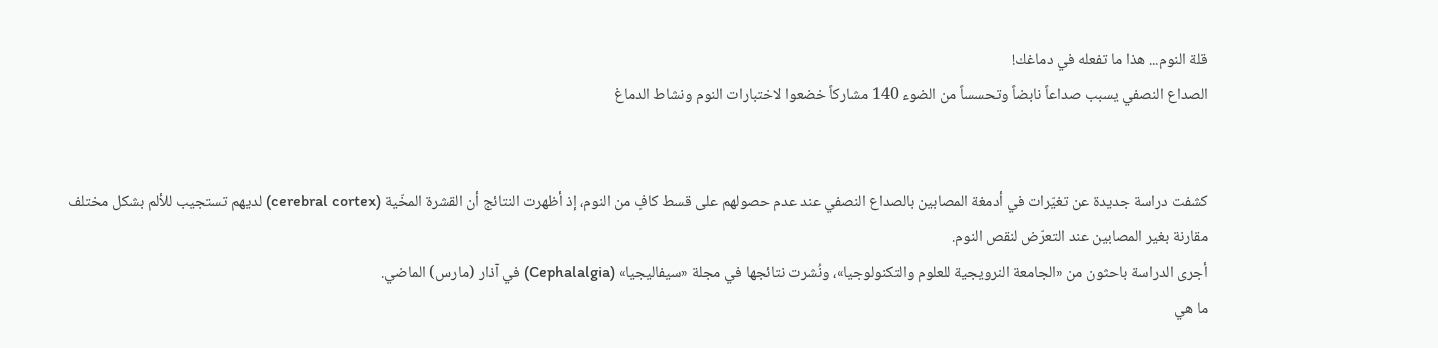قلة النوم... هذا ما تفعله في دماغك!
الصداع النصفي يسبب صداعاً نابضاً وتحسساً من الضوء 140 مشاركاً خضعوا لاختبارات النوم ونشاط الدماغ


كشفت دراسة جديدة عن تغيّرات في أدمغة المصابين بالصداع النصفي عند عدم حصولهم على قسط كافٍ من النوم، إذ أظهرت النتائج أن القشرة المخّية (cerebral cortex) لديهم تستجيب للألم بشكل مختلف مقارنة بغير المصابين عند التعرّض لنقص النوم.
أجرى الدراسة باحثون من «الجامعة النرويجية للعلوم والتكنولوجيا»، ونُشرت نتائجها في مجلة «سيفاليجيا» (Cephalalgia) في آذار (مارس) الماضي.
ما هي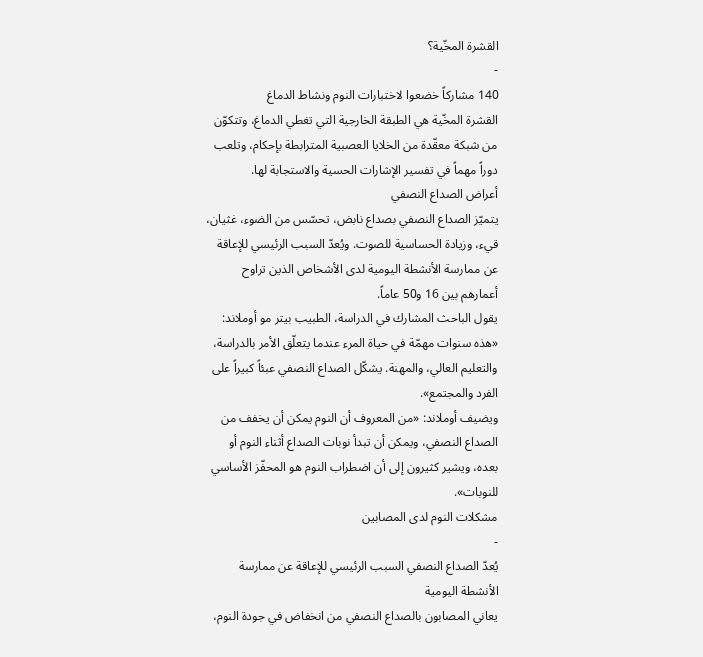القشرة المخّية؟
-
140 مشاركاً خضعوا لاختبارات النوم ونشاط الدماغ
القشرة المخّية هي الطبقة الخارجية التي تغطي الدماغ، وتتكوّن من شبكة معقّدة من الخلايا العصبية المترابطة بإحكام، وتلعب دوراً مهماً في تفسير الإشارات الحسية والاستجابة لها.
أعراض الصداع النصفي
يتميّز الصداع النصفي بصداع نابض، تحسّس من الضوء، غثيان، قيء، وزيادة الحساسية للصوت. ويُعدّ السبب الرئيسي للإعاقة عن ممارسة الأنشطة اليومية لدى الأشخاص الذين تراوح أعمارهم بين 16 و50 عاماً.
يقول الباحث المشارك في الدراسة، الطبيب بيتر مو أوملاند: «هذه سنوات مهمّة في حياة المرء عندما يتعلّق الأمر بالدراسة، والتعليم العالي، والمهنة. يشكّل الصداع النصفي عبئاً كبيراً على الفرد والمجتمع».
ويضيف أوملاند: «من المعروف أن النوم يمكن أن يخفف من الصداع النصفي، ويمكن أن تبدأ نوبات الصداع أثناء النوم أو بعده، ويشير كثيرون إلى أن اضطراب النوم هو المحفّز الأساسي للنوبات».
مشكلات النوم لدى المصابين
-
يُعدّ الصداع النصفي السبب الرئيسي للإعاقة عن ممارسة الأنشطة اليومية
يعاني المصابون بالصداع النصفي من انخفاض في جودة النوم،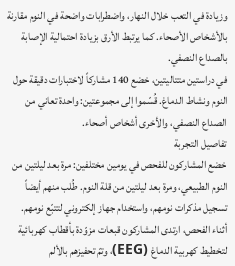وزيادة في التعب خلال النهار، واضطرابات واضحة في النوم مقارنة بالأشخاص الأصحاء. كما يرتبط الأرق بزيادة احتمالية الإصابة بالصداع النصفي.
في دراستين متتاليتين، خضع 140 مشاركاً لاختبارات دقيقة حول النوم ونشاط الدماغ. قُسّموا إلى مجموعتين: واحدة تعاني من الصداع النصفي، والأخرى أشخاص أصحاء.
تفاصيل التجربة
خضع المشاركون للفحص في يومين مختلفين: مرة بعد ليلتين من النوم الطبيعي، ومرة بعد ليلتين من قلة النوم. طُلب منهم أيضاً تسجيل مذكرات نومهم، واستخدام جهاز إلكتروني لتتبّع نومهم.
أثناء الفحص، ارتدى المشاركون قبعات مزوّدة بأقطاب كهربائية لتخطيط كهربية الدماغ (EEG)، وتمّ تحفيزهم بالألم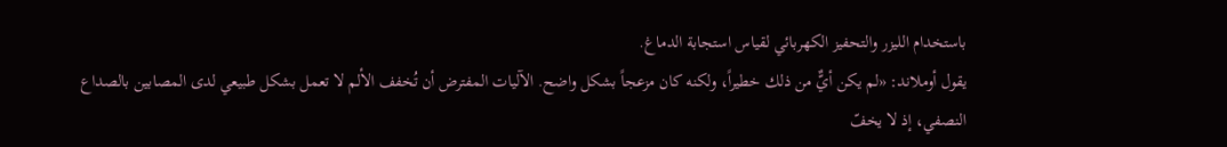باستخدام الليزر والتحفيز الكهربائي لقياس استجابة الدماغ.
يقول أوملاند: «لم يكن أيٌّ من ذلك خطيراً، ولكنه كان مزعجاً بشكل واضح. الآليات المفترض أن تُخفف الألم لا تعمل بشكل طبيعي لدى المصابين بالصداع النصفي، إذ لا يخفّ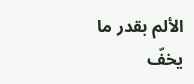الألم بقدر ما يخفّ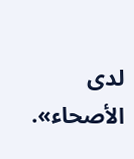لدى الأصحاء».